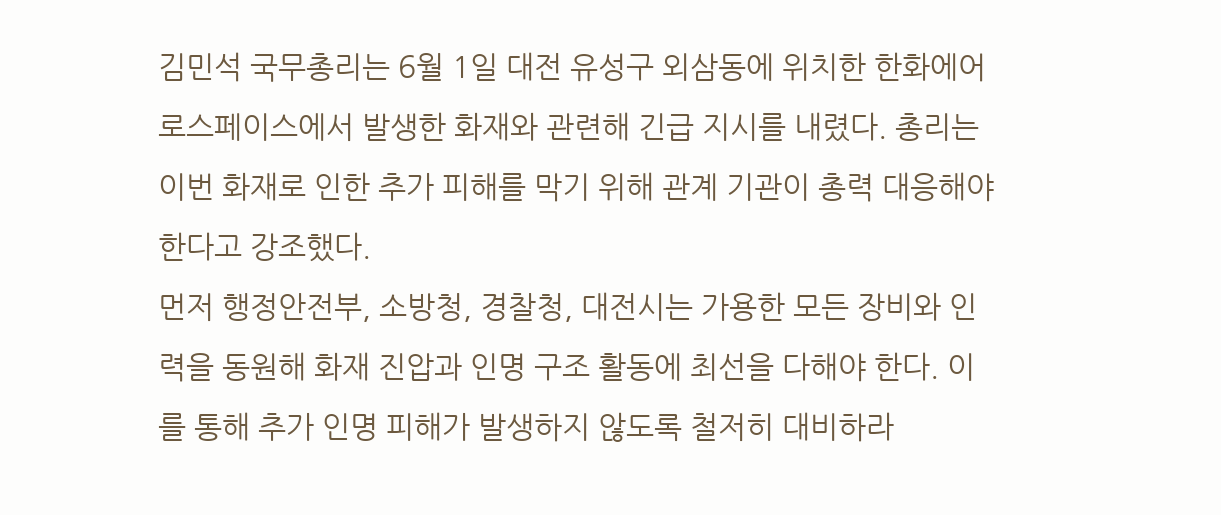김민석 국무총리는 6월 1일 대전 유성구 외삼동에 위치한 한화에어로스페이스에서 발생한 화재와 관련해 긴급 지시를 내렸다. 총리는 이번 화재로 인한 추가 피해를 막기 위해 관계 기관이 총력 대응해야 한다고 강조했다.
먼저 행정안전부, 소방청, 경찰청, 대전시는 가용한 모든 장비와 인력을 동원해 화재 진압과 인명 구조 활동에 최선을 다해야 한다. 이를 통해 추가 인명 피해가 발생하지 않도록 철저히 대비하라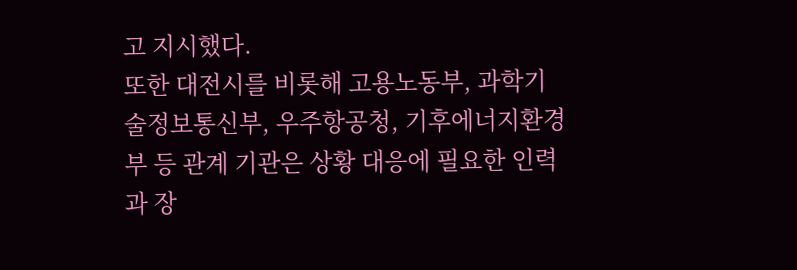고 지시했다.
또한 대전시를 비롯해 고용노동부, 과학기술정보통신부, 우주항공청, 기후에너지환경부 등 관계 기관은 상황 대응에 필요한 인력과 장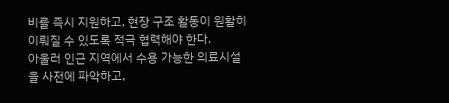비를 즉시 지원하고, 현장 구조 활동이 원활히 이뤄질 수 있도록 적극 협력해야 한다.
아울러 인근 지역에서 수용 가능한 의료시설을 사전에 파악하고,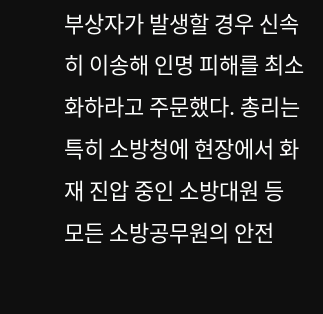부상자가 발생할 경우 신속히 이송해 인명 피해를 최소화하라고 주문했다. 총리는 특히 소방청에 현장에서 화재 진압 중인 소방대원 등 모든 소방공무원의 안전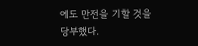에도 만전을 기할 것을 당부했다.